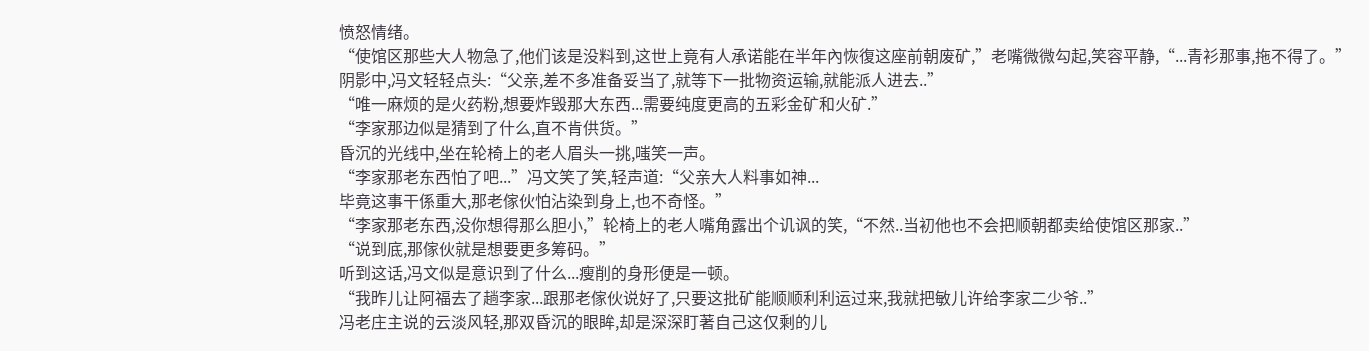愤怒情绪。
“使馆区那些大人物急了,他们该是没料到,这世上竟有人承诺能在半年內恢復这座前朝废矿,”老嘴微微勾起,笑容平静,“...青衫那事,拖不得了。”
阴影中,冯文轻轻点头:“父亲,差不多准备妥当了,就等下一批物资运输,就能派人进去..”
“唯一麻烦的是火药粉,想要炸毁那大东西...需要纯度更高的五彩金矿和火矿.”
“李家那边似是猜到了什么,直不肯供货。”
昏沉的光线中,坐在轮椅上的老人眉头一挑,嗤笑一声。
“李家那老东西怕了吧...”冯文笑了笑,轻声道:“父亲大人料事如神...
毕竟这事干係重大,那老傢伙怕沾染到身上,也不奇怪。”
“李家那老东西,没你想得那么胆小,”轮椅上的老人嘴角露出个讥讽的笑,“不然..当初他也不会把顺朝都卖给使馆区那家..”
“说到底,那傢伙就是想要更多筹码。”
听到这话,冯文似是意识到了什么...瘦削的身形便是一顿。
“我昨儿让阿福去了趟李家...跟那老傢伙说好了,只要这批矿能顺顺利利运过来,我就把敏儿许给李家二少爷..”
冯老庄主说的云淡风轻,那双昏沉的眼眸,却是深深盯著自己这仅剩的儿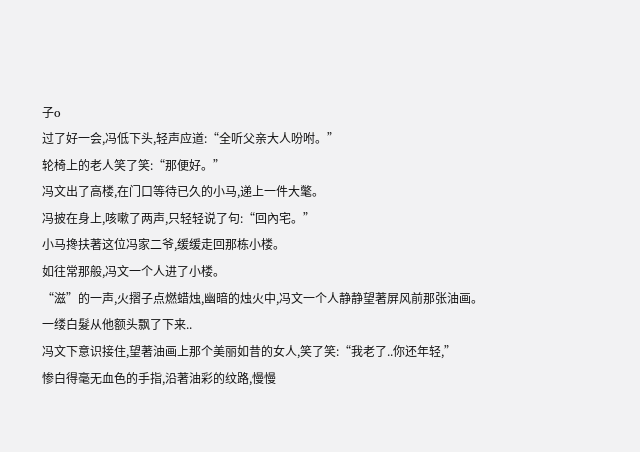子o
过了好一会,冯低下头,轻声应道:“全听父亲大人吩咐。”
轮椅上的老人笑了笑:“那便好。”
冯文出了高楼,在门口等待已久的小马,递上一件大氅。
冯披在身上,咳嗽了两声,只轻轻说了句:“回內宅。”
小马搀扶著这位冯家二爷,缓缓走回那栋小楼。
如往常那般,冯文一个人进了小楼。
“滋”的一声,火摺子点燃蜡烛,幽暗的烛火中,冯文一个人静静望著屏风前那张油画。
一缕白髮从他额头飘了下来..
冯文下意识接住,望著油画上那个美丽如昔的女人,笑了笑:“我老了..你还年轻,”
惨白得毫无血色的手指,沿著油彩的纹路,慢慢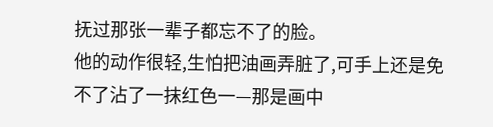抚过那张一辈子都忘不了的脸。
他的动作很轻,生怕把油画弄脏了,可手上还是免不了沾了一抹红色一—那是画中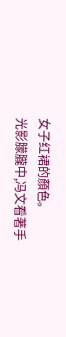女子红裙的顏色。
光影朦朧中,冯文看著手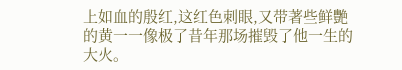上如血的殷红,这红色刺眼,又带著些鲜艷的黄一一像极了昔年那场摧毁了他一生的大火。